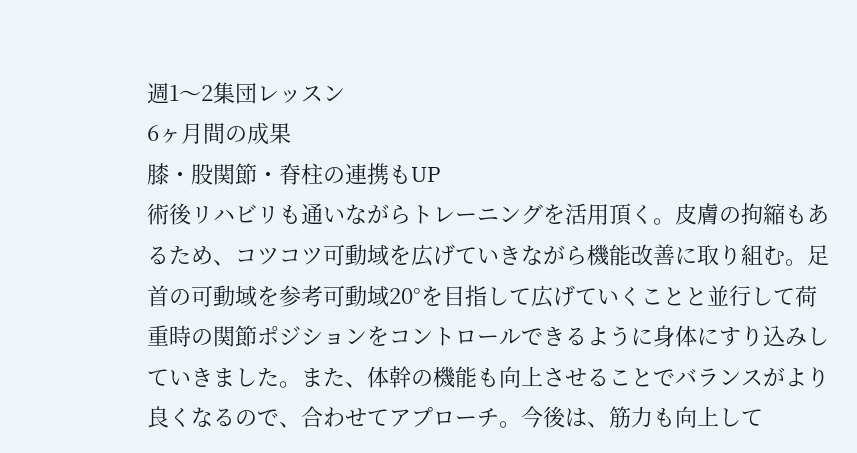週1〜2集団レッスン
6ヶ月間の成果
膝・股関節・脊柱の連携もUP
術後リハビリも通いながらトレーニングを活用頂く。皮膚の拘縮もあるため、コツコツ可動域を広げていきながら機能改善に取り組む。足首の可動域を参考可動域20°を目指して広げていくことと並行して荷重時の関節ポジションをコントロールできるように身体にすり込みしていきました。また、体幹の機能も向上させることでバランスがより良くなるので、合わせてアプローチ。今後は、筋力も向上して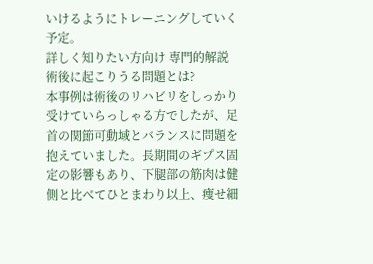いけるようにトレーニングしていく予定。
詳しく知りたい方向け 専門的解説
術後に起こりうる問題とは?
本事例は術後のリハビリをしっかり受けていらっしゃる方でしたが、足首の関節可動域とバランスに問題を抱えていました。長期間のギプス固定の影響もあり、下腿部の筋肉は健側と比べてひとまわり以上、痩せ細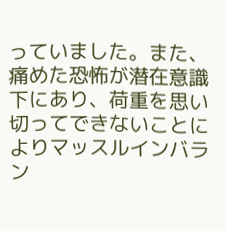っていました。また、痛めた恐怖が潜在意識下にあり、荷重を思い切ってできないことによりマッスルインバラン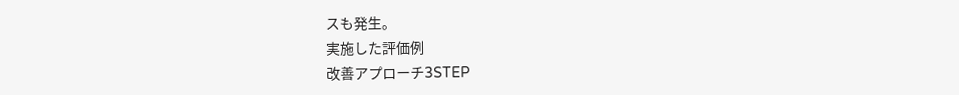スも発生。
実施した評価例
改善アプローチ3STEP